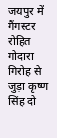जयपुर में गैंगस्टर रोहित गोदारा गिरोह से जुड़ा कृष्ण सिंह दो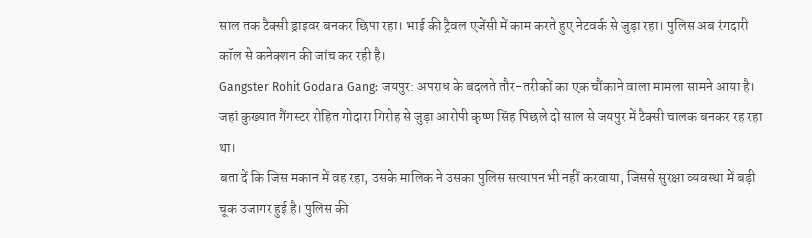साल तक टैक्सी ड्राइवर बनकर छिपा रहा। भाई की ट्रैवल एजेंसी में काम करते हुए नेटवर्क से जुड़ा रहा। पुलिस अब रंगदारी कॉल से कनेक्शन की जांच कर रही है।
Gangster Rohit Godara Gang: जयपुर: अपराध के बदलते तौर-तरीकों का एक चौंकाने वाला मामला सामने आया है। जहां कुख्यात गैंगस्टर रोहित गोदारा गिरोह से जुड़ा आरोपी कृष्ण सिंह पिछले दो साल से जयपुर में टैक्सी चालक बनकर रह रहा था।
बता दें कि जिस मकान में वह रहा, उसके मालिक ने उसका पुलिस सत्यापन भी नहीं करवाया, जिससे सुरक्षा व्यवस्था में बड़ी चूक उजागर हुई है। पुलिस की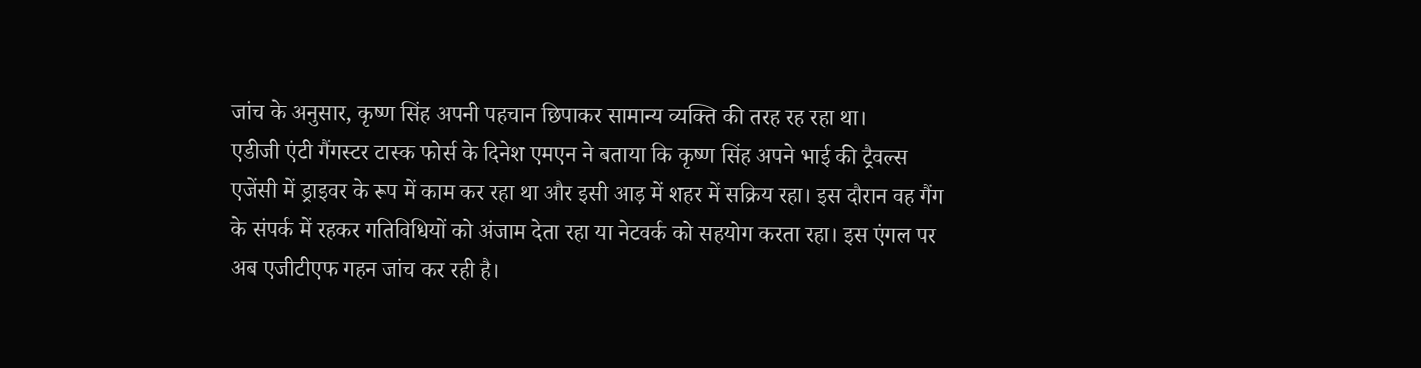जांच के अनुसार, कृष्ण सिंह अपनी पहचान छिपाकर सामान्य व्यक्ति की तरह रह रहा था।
एडीजी एंटी गैंगस्टर टास्क फोर्स के दिनेश एमएन ने बताया कि कृष्ण सिंह अपने भाई की ट्रैवल्स एजेंसी में ड्राइवर के रूप में काम कर रहा था और इसी आड़ में शहर में सक्रिय रहा। इस दौरान वह गैंग के संपर्क में रहकर गतिविधियों को अंजाम देता रहा या नेटवर्क को सहयोग करता रहा। इस एंगल पर अब एजीटीएफ गहन जांच कर रही है।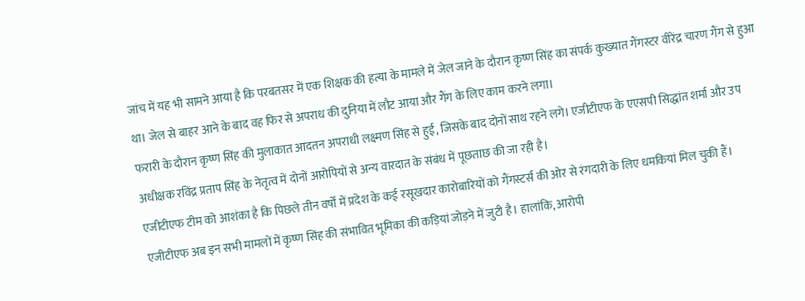जांच में यह भी सामने आया है कि परबतसर में एक शिक्षक की हत्या के मामले में जेल जाने के दौरान कृष्ण सिंह का संपर्क कुख्यात गैंगस्टर वीरेंद्र चारण गैंग से हुआ था। जेल से बाहर आने के बाद वह फिर से अपराध की दुनिया में लौट आया और गैंग के लिए काम करने लगा।
फरारी के दौरान कृष्ण सिंह की मुलाकात आदतन अपराधी लक्ष्मण सिंह से हुई, जिसके बाद दोनों साथ रहने लगे। एजीटीएफ के एएसपी सिद्धांत शर्मा और उप अधीक्षक रविंद्र प्रताप सिंह के नेतृत्व में दोनों आरोपियों से अन्य वारदात के संबंध में पूछताछ की जा रही है।
एजीटीएफ टीम को आशंका है कि पिछले तीन वर्षों में प्रदेश के कई रसूखदार कारोबारियों को गैंगस्टर्स की ओर से रंगदारी के लिए धमकियां मिल चुकी हैं। एजीटीएफ अब इन सभी मामलों में कृष्ण सिंह की संभावित भूमिका की कड़ियां जोड़ने में जुटी है। हालांकि, आरोपी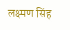लक्ष्मण सिंह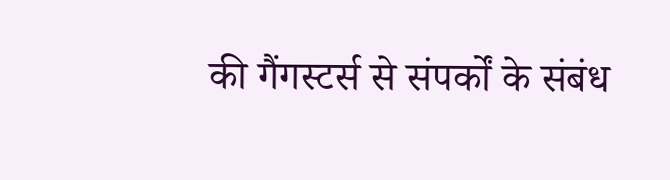की गैंगस्टर्स से संपर्कों के संबंध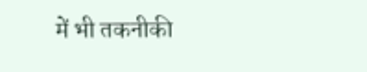में भी तकनीकी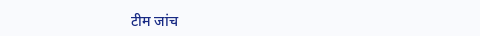टीम जांच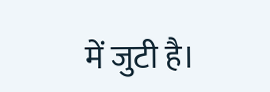में जुटी है।